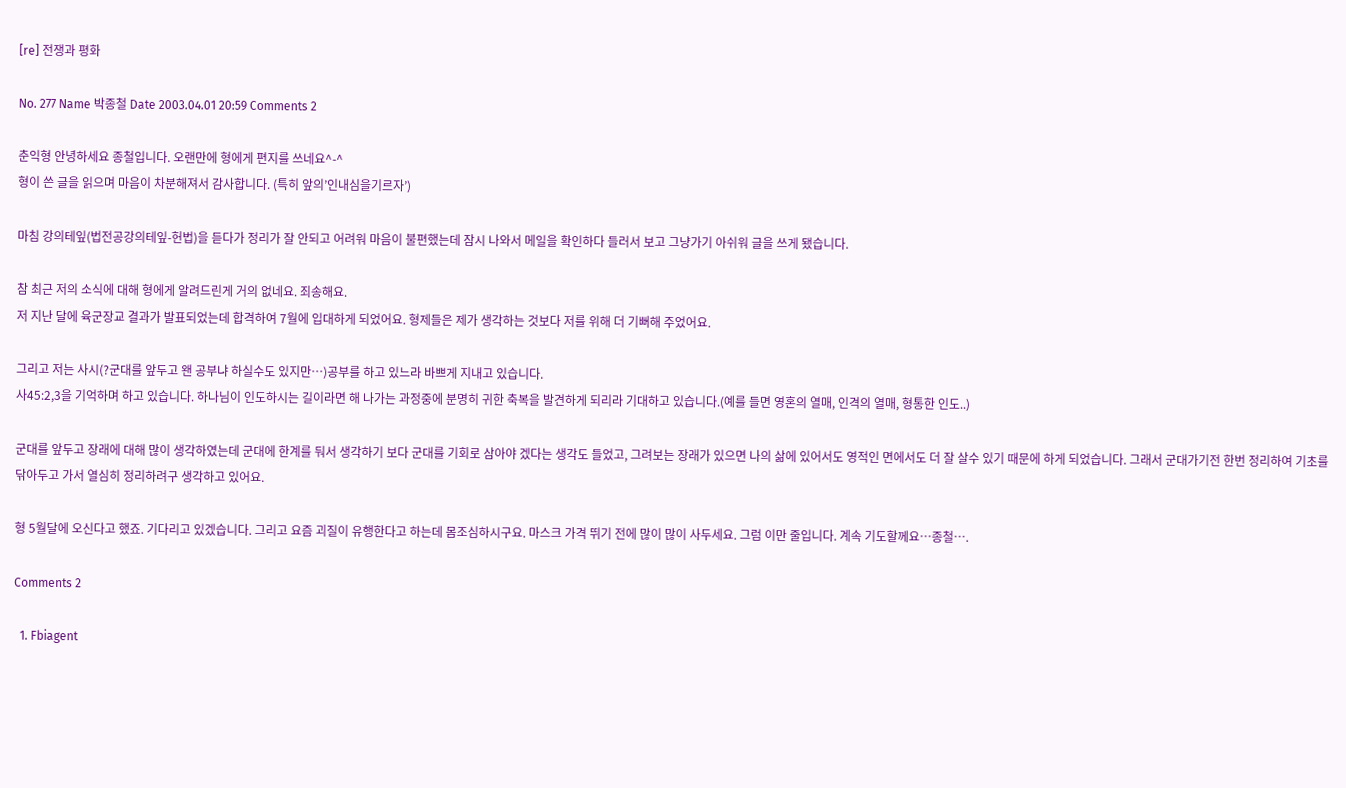[re] 전쟁과 평화

No. 277 Name 박종철 Date 2003.04.01 20:59 Comments 2

춘익형 안녕하세요 종철입니다. 오랜만에 형에게 편지를 쓰네요^-^
형이 쓴 글을 읽으며 마음이 차분해져서 감사합니다. (특히 앞의’인내심을기르자’)

마침 강의테잎(법전공강의테잎-헌법)을 듣다가 정리가 잘 안되고 어려워 마음이 불편했는데 잠시 나와서 메일을 확인하다 들러서 보고 그냥가기 아쉬워 글을 쓰게 됐습니다.

참 최근 저의 소식에 대해 형에게 알려드린게 거의 없네요. 죄송해요.
저 지난 달에 육군장교 결과가 발표되었는데 합격하여 7월에 입대하게 되었어요. 형제들은 제가 생각하는 것보다 저를 위해 더 기뻐해 주었어요.

그리고 저는 사시(?군대를 앞두고 왠 공부냐 하실수도 있지만…)공부를 하고 있느라 바쁘게 지내고 있습니다.
사45:2,3을 기억하며 하고 있습니다. 하나님이 인도하시는 길이라면 해 나가는 과정중에 분명히 귀한 축복을 발견하게 되리라 기대하고 있습니다.(예를 들면 영혼의 열매, 인격의 열매, 형통한 인도..)

군대를 앞두고 장래에 대해 많이 생각하였는데 군대에 한계를 둬서 생각하기 보다 군대를 기회로 삼아야 겠다는 생각도 들었고, 그려보는 장래가 있으면 나의 삶에 있어서도 영적인 면에서도 더 잘 살수 있기 때문에 하게 되었습니다. 그래서 군대가기전 한번 정리하여 기초를 닦아두고 가서 열심히 정리하려구 생각하고 있어요.

형 5월달에 오신다고 했죠. 기다리고 있겠습니다. 그리고 요즘 괴질이 유행한다고 하는데 몸조심하시구요. 마스크 가격 뛰기 전에 많이 많이 사두세요. 그럼 이만 줄입니다. 계속 기도할께요…종철….

Comments 2

  1. Fbiagent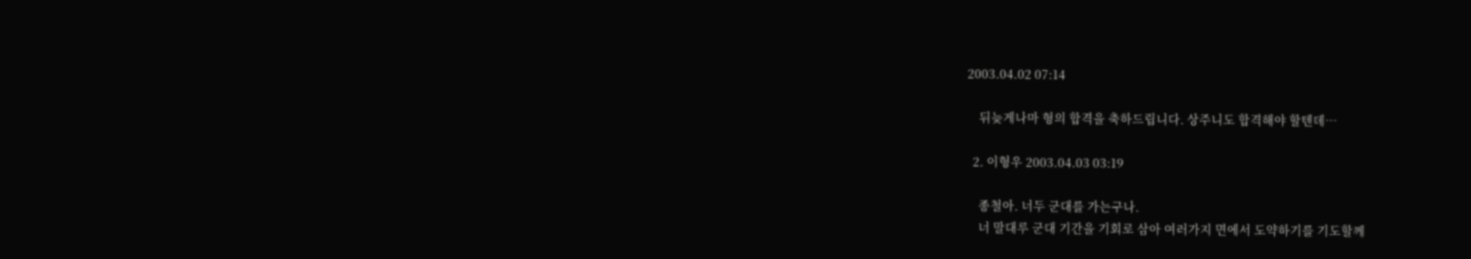2003.04.02 07:14

    뒤늦게나마 형의 합격을 축하드립니다. 상주니도 합격해야 할텐데…

  2. 이형우 2003.04.03 03:19

    종철아. 너두 군대를 가는구나.
    너 말대루 군대 기간을 기회로 삼아 여러가지 면에서 도약하기를 기도할께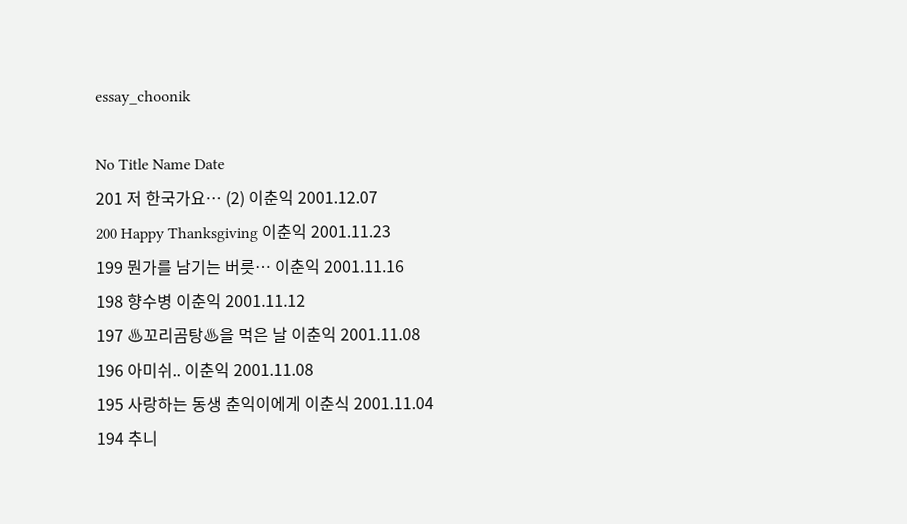essay_choonik

No Title Name Date
201 저 한국가요… (2) 이춘익 2001.12.07
200 Happy Thanksgiving 이춘익 2001.11.23
199 뭔가를 남기는 버릇… 이춘익 2001.11.16
198 향수병 이춘익 2001.11.12
197 ♨꼬리곰탕♨을 먹은 날 이춘익 2001.11.08
196 아미쉬.. 이춘익 2001.11.08
195 사랑하는 동생 춘익이에게 이춘식 2001.11.04
194 추니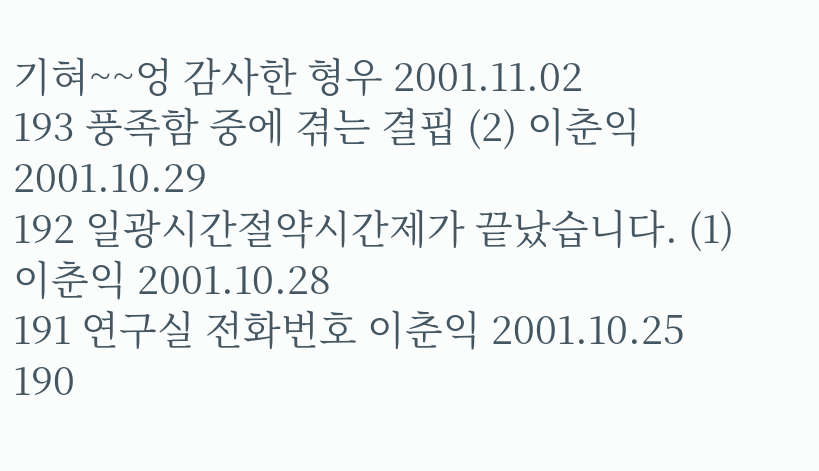기혀~~엉 감사한 형우 2001.11.02
193 풍족함 중에 겪는 결핍 (2) 이춘익 2001.10.29
192 일광시간절약시간제가 끝났습니다. (1) 이춘익 2001.10.28
191 연구실 전화번호 이춘익 2001.10.25
190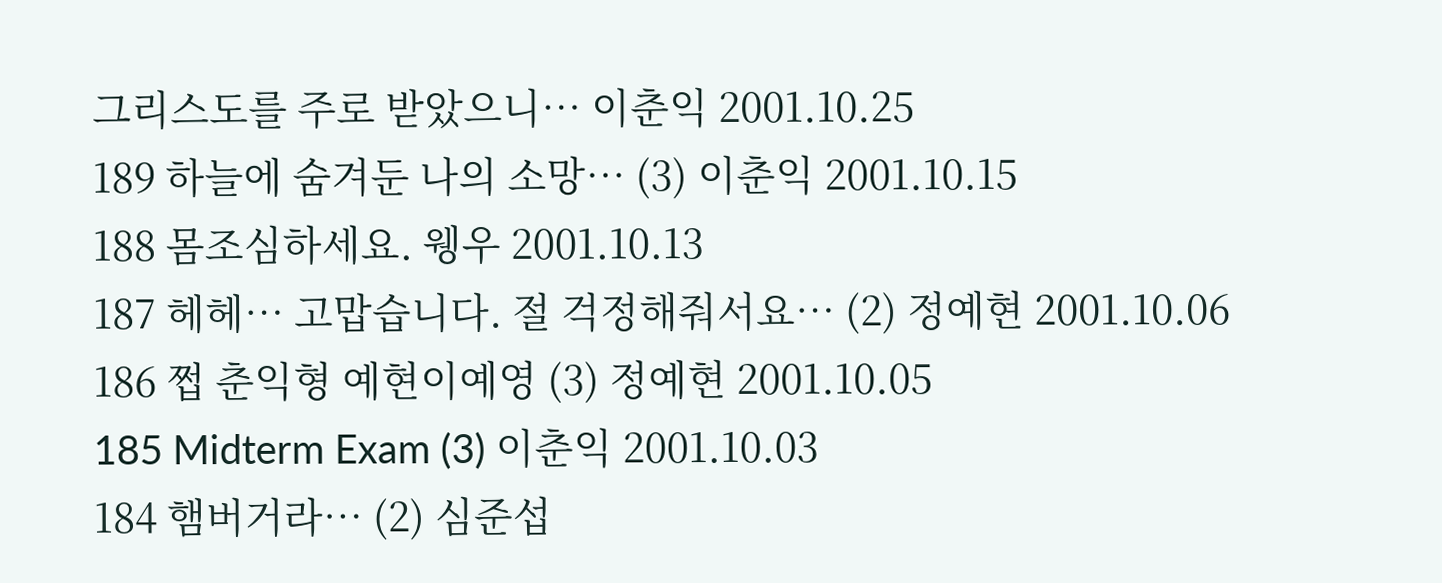그리스도를 주로 받았으니… 이춘익 2001.10.25
189 하늘에 숨겨둔 나의 소망… (3) 이춘익 2001.10.15
188 몸조심하세요. 웽우 2001.10.13
187 헤헤… 고맙습니다. 절 걱정해줘서요… (2) 정예현 2001.10.06
186 쩝 춘익형 예현이예영 (3) 정예현 2001.10.05
185 Midterm Exam (3) 이춘익 2001.10.03
184 햄버거라… (2) 심준섭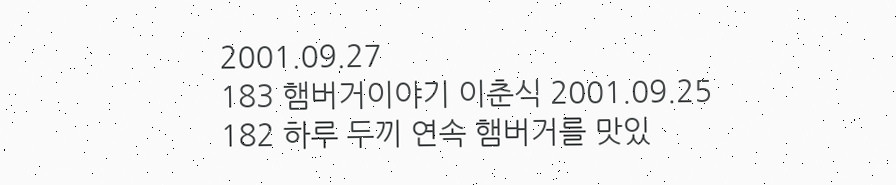2001.09.27
183 햄버거이야기 이춘식 2001.09.25
182 하루 두끼 연속 햄버거를 맛있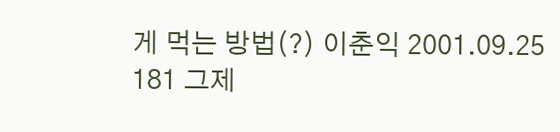게 먹는 방법(?) 이춘익 2001.09.25
181 그제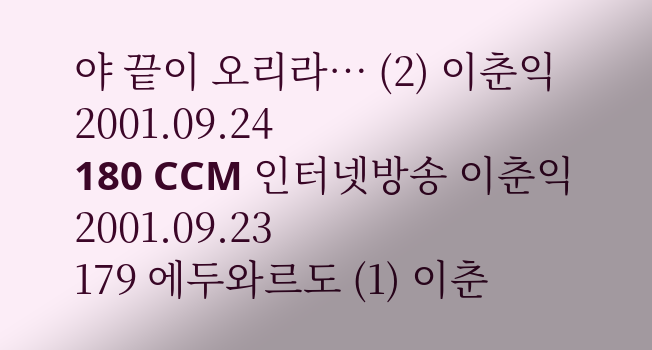야 끝이 오리라… (2) 이춘익 2001.09.24
180 CCM 인터넷방송 이춘익 2001.09.23
179 에두와르도 (1) 이춘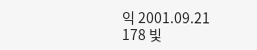익 2001.09.21
178 빛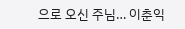으로 오신 주님… 이춘익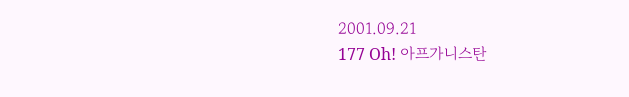2001.09.21
177 Oh! 아프가니스탄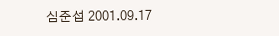심준섭 2001.09.17